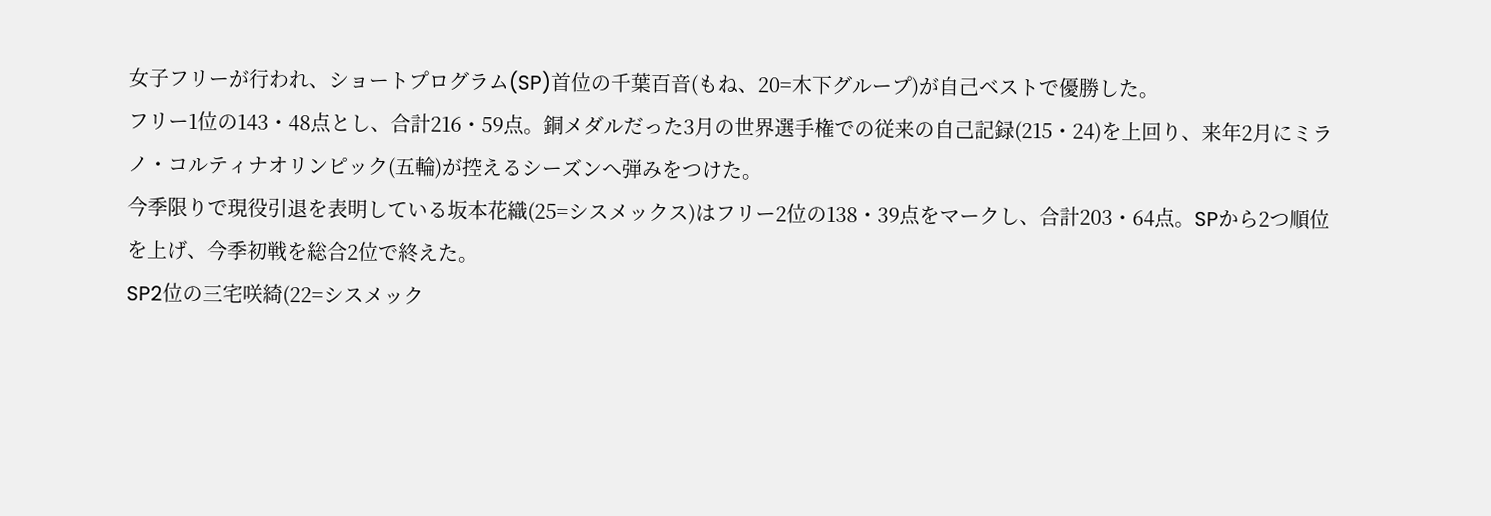女子フリーが行われ、ショートプログラム(SP)首位の千葉百音(もね、20=木下グループ)が自己ベストで優勝した。
フリー1位の143・48点とし、合計216・59点。銅メダルだった3月の世界選手権での従来の自己記録(215・24)を上回り、来年2月にミラノ・コルティナオリンピック(五輪)が控えるシーズンへ弾みをつけた。
今季限りで現役引退を表明している坂本花織(25=シスメックス)はフリー2位の138・39点をマークし、合計203・64点。SPから2つ順位を上げ、今季初戦を総合2位で終えた。
SP2位の三宅咲綺(22=シスメック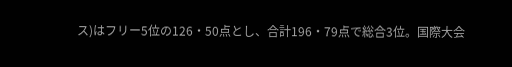ス)はフリー5位の126・50点とし、合計196・79点で総合3位。国際大会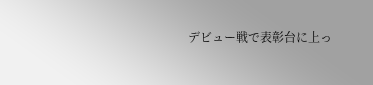デビュー戦で表彰台に上っ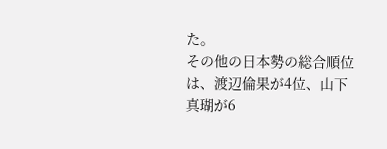た。
その他の日本勢の総合順位は、渡辺倫果が4位、山下真瑚が6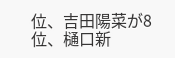位、吉田陽菜が8位、樋口新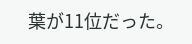葉が11位だった。